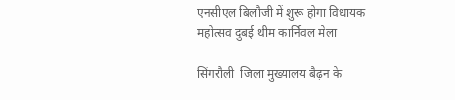एनसीएल बिलौजी में शुरू होगा विधायक महोत्सव दुबई थीम कार्निवल मेला

सिंगरौली  जिला मुख्यालय बैढ़न के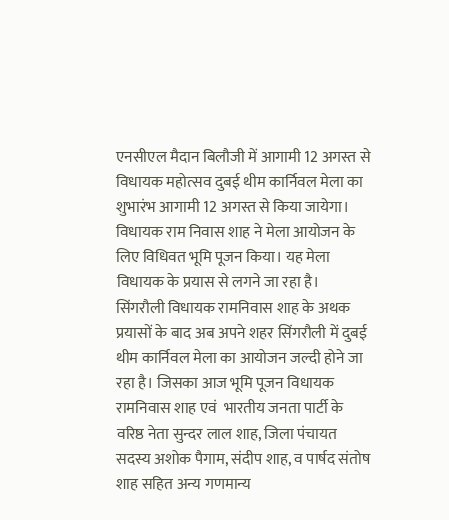एनसीएल मैदान बिलौजी में आगामी 12 अगस्त से विधायक महोत्सव दुबई थीम कार्निवल मेला का शुभारंभ आगामी 12 अगस्त से किया जायेगा। विधायक राम निवास शाह ने मेला आयोजन के लिए विधिवत भूमि पूजन किया। यह मेला विधायक के प्रयास से लगने जा रहा है। सिंगरौली विधायक रामनिवास शाह के अथक प्रयासों के बाद अब अपने शहर सिंगरौली में दुबई थीम कार्निवल मेला का आयोजन जल्दी होने जा रहा है। जिसका आज भूमि पूजन विधायक रामनिवास शाह एवं  भारतीय जनता पार्टी के वरिष्ठ नेता सुन्दर लाल शाह, जिला पंचायत सदस्य अशोक पैगाम, संदीप शाह, व पार्षद संतोष शाह सहित अन्य गणमान्य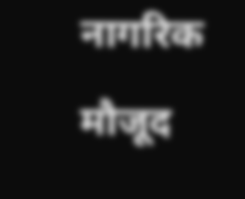नागरिक मौजूद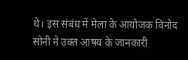थे। इस संबंध में मेला के आयोजक विनोद सोनी ने उक्त आषय के जानकारी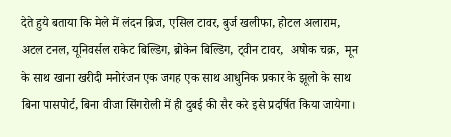देते हुये बताया कि मेले में लंदन ब्रिज, एसिल टावर, बुर्ज खलीफा, होटल अलाराम, अटल टनल, यूनिवर्सल राकेट बिल्डिग, ब्रोकेन बिल्डिग, ट्वीन टावर,  अषोक चक्र,  मून के साथ खाना खरीदी मनोरंजन एक जगह एक साथ आधुनिक प्रकार के झूलो के साथ बिना पासपोर्ट, बिना वीजा सिंगरोली में ही दुबई की सैर करे इसे प्रदर्षित किया जायेगा।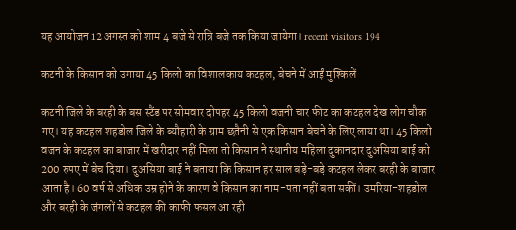यह आयोजन 12 अगस्त को शाम 4 बजे से रात्रि बजे तक किया जायेगा। recent visitors 194

कटनी के किसान को उगाया 45 किलो का विशालकाय कटहल, बेचने में आईं मुश्किलें

कटनी जिले के बरही के बस स्टैंड पर सोमवार दोपहर 45 किलो वजनी चार फीट का कटहल देख लोग चौक गए। यह कटहल शहडोल जिले के ब्यौहारी के ग्राम छतैनी से एक किसान बेचने के लिए लाया था। 45 किलो वजन के कटहल का बाजार में खरीदार नहीं मिला तो किसान ने स्थानीय महिला दुकानदार दुअसिया बाई को 200 रुपए में बेच दिया। दुअसिया बाई ने बताया कि किसान हर साल बड़े-बड़े कटहल लेकर बरही के बाजार आता है। 60 वर्ष से अधिक उम्र होने के कारण वे किसान का नाम-पता नहीं बता सकीं। उमरिया-शहडोल और बरही के जंगलों से कटहल की काफी फसल आ रही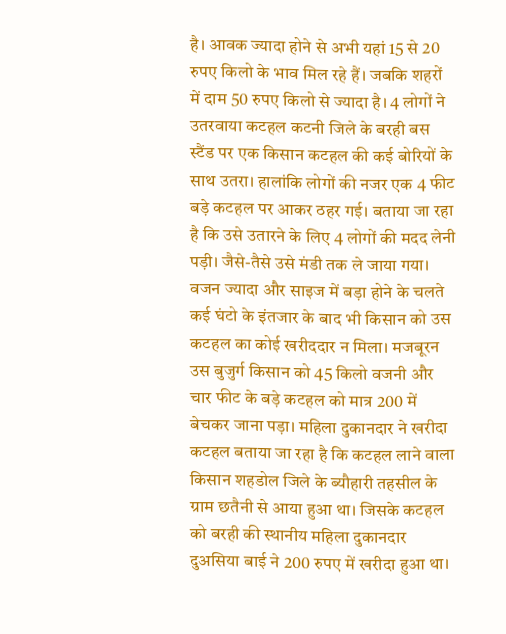है। आवक ज्यादा होने से अभी यहां 15 से 20 रुपए किलो के भाव मिल रहे हैं। जबकि शहरों में दाम 50 रुपए किलो से ज्यादा है। 4 लोगों ने उतरवाया कटहल कटनी जिले के बरही बस स्टैंड पर एक किसान कटहल की कई बोरियों के साथ उतरा। हालांकि लोगों की नजर एक 4 फीट बड़े कटहल पर आकर ठहर गई। बताया जा रहा है कि उसे उतारने के लिए 4 लोगों की मदद लेनी पड़ी। जैसे-तैसे उसे मंडी तक ले जाया गया। वजन ज्यादा और साइज में बड़ा होने के चलते कई घंटो के इंतजार के बाद भी किसान को उस कटहल का कोई खरीददार न मिला। मजबूरन उस बुजुर्ग किसान को 45 किलो वजनी और चार फीट के बड़े कटहल को मात्र 200 में बेचकर जाना पड़ा। महिला दुकानदार ने खरीदा कटहल बताया जा रहा है कि कटहल लाने वाला किसान शहडोल जिले के ब्यौहारी तहसील के ग्राम छतैनी से आया हुआ था। जिसके कटहल को बरही की स्थानीय महिला दुकानदार दुअसिया बाई ने 200 रुपए में खरीदा हुआ था।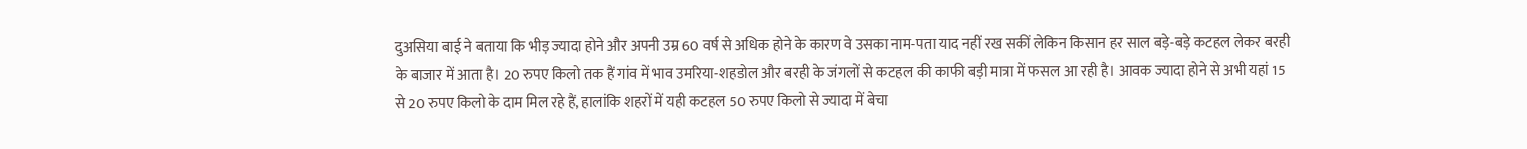दुअसिया बाई ने बताया कि भीड़ ज्यादा होने और अपनी उम्र 60 वर्ष से अधिक होने के कारण वे उसका नाम-पता याद नहीं रख सकीं लेकिन किसान हर साल बड़े-बड़े कटहल लेकर बरही के बाजार में आता है। 20 रुपए किलो तक हैं गांव में भाव उमरिया-शहडोल और बरही के जंगलों से कटहल की काफी बड़ी मात्रा में फसल आ रही है। आवक ज्यादा होने से अभी यहां 15 से 20 रुपए किलो के दाम मिल रहे हैं, हालांकि शहरों में यही कटहल 50 रुपए किलो से ज्यादा में बेचा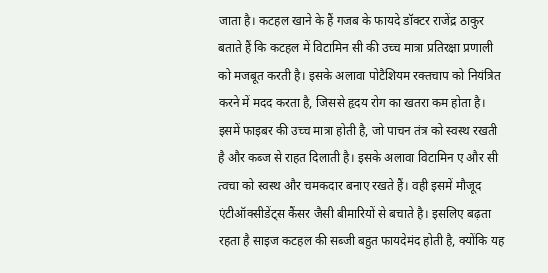जाता है। कटहल खाने के हैं गजब के फायदे डॉक्टर राजेंद्र ठाकुर बताते हैं कि कटहल में विटामिन सी की उच्च मात्रा प्रतिरक्षा प्रणाली को मजबूत करती है। इसके अलावा पोटैशियम रक्तचाप को नियंत्रित करने में मदद करता है, जिससे हृदय रोग का खतरा कम होता है। इसमें फाइबर की उच्च मात्रा होती है, जो पाचन तंत्र को स्वस्थ रखती है और कब्ज से राहत दिलाती है। इसके अलावा विटामिन ए और सी त्वचा को स्वस्थ और चमकदार बनाए रखते हैं। वही इसमें मौजूद एंटीऑक्सीडेंट्स कैंसर जैसी बीमारियों से बचाते है। इसलिए बढ़ता रहता है साइज कटहल की सब्जी बहुत फायदेमंद होती है, क्योंकि यह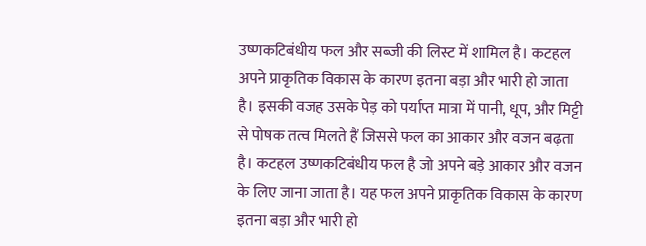उष्णकटिबंधीय फल और सब्जी की लिस्ट में शामिल है। कटहल अपने प्राकृतिक विकास के कारण इतना बड़ा और भारी हो जाता है। इसकी वजह उसके पेड़ को पर्याप्त मात्रा में पानी, धूप, और मिट्टी से पोषक तत्व मिलते हैं जिससे फल का आकार और वजन बढ़ता है। कटहल उष्णकटिबंधीय फल है जो अपने बड़े आकार और वजन के लिए जाना जाता है। यह फल अपने प्राकृतिक विकास के कारण इतना बड़ा और भारी हो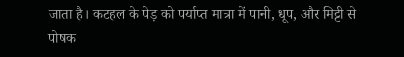जाता है। कटहल के पेड़ को पर्याप्त मात्रा में पानी, धूप, और मिट्टी से पोषक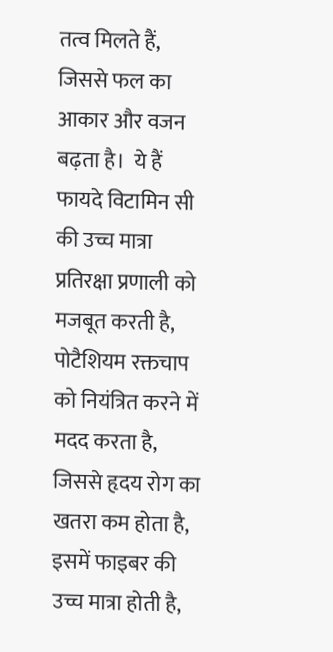तत्व मिलते हैं, जिससे फल का आकार और वजन बढ़ता है।  ये हैं फायदे विटामिन सी की उच्च मात्रा प्रतिरक्षा प्रणाली को मजबूत करती है, पोटैशियम रक्तचाप को नियंत्रित करने में मदद करता है, जिससे हृदय रोग का खतरा कम होता है, इसमें फाइबर की उच्च मात्रा होती है,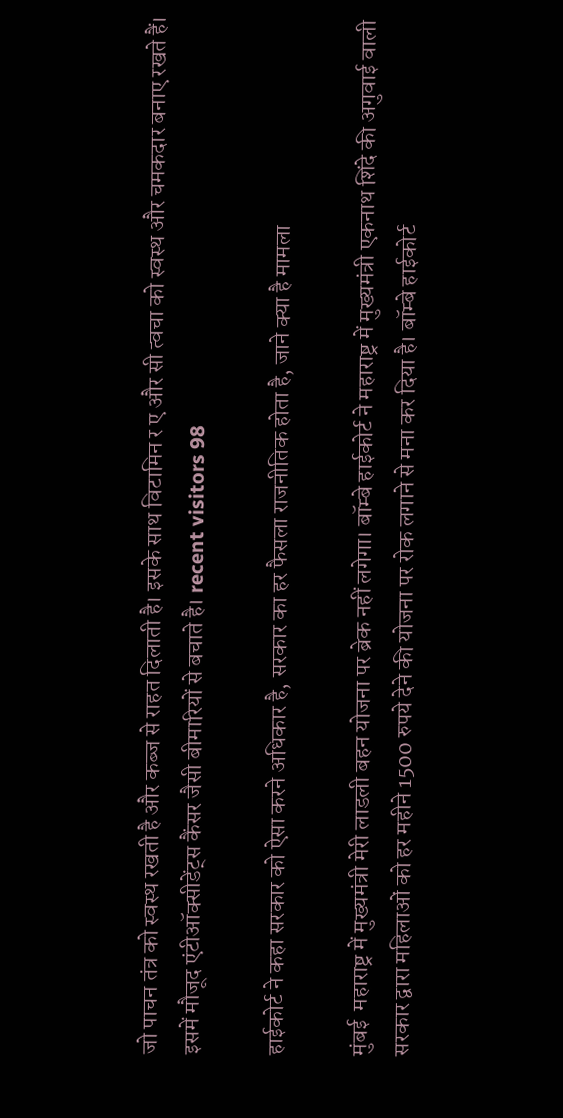जो पाचन तंत्र को स्वस्थ रखती है और कब्ज से राहत दिलाती है। इसके साथ विटामिन र ए और सी त्वचा को स्वस्थ और चमकदार बनाए रखते हैं। इसमें मौजूद एंटीऑक्सीडेंट्स कैंसर जैसी बीमारियों से बचाते है। recent visitors 98

हाईकोर्ट ने कहा सरकार को ऐसा करने अधिकार है, सरकार का हर फैसला राजनीतिक होता है, जाने क्या है मामला

मुंबई  महाराष्ट्र में मुख्यमंत्री मेरी लाडली बहन योजना पर ब्रेक नहीं लगेगा। बॉम्बे हाईकोर्ट ने महाराष्ट्र में मुख्यमंत्री एकनाथ शिंदे की अगुवाई वाली सरकार द्वारा महिलाओं को हर महीने 1500 रुपये देने की योजना पर रोक लगाने से मना कर दिया है। बॉम्बे हाईकोर्ट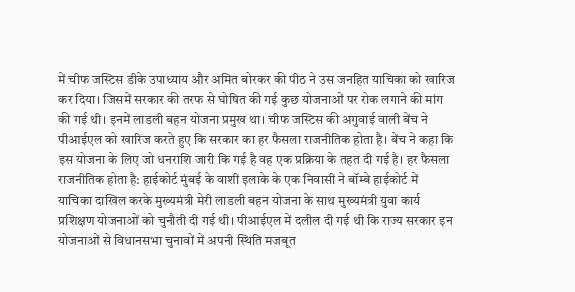में चीफ जस्टिस डीके उपाध्याय और अमित बोरकर की पीठ ने उस जनहित याचिका को खारिज कर दिया। जिसमें सरकार की तरफ से घोषित की गई कुछ योजनाओं पर रोक लगाने की मांग की गई थी। इनमें लाडली बहन योजना प्रमुख था। चीफ जस्टिस की अगुवाई वाली बेंच ने पीआईएल को खारिज करते हुए कि सरकार का हर फैसला राजनीतिक होता है। बेंच ने कहा कि इस योजना के लिए जो धनराशि जारी कि गई है वह एक प्रक्रिया के तहत दी गई है। हर फैसला राजनीतिक होता है: हाईकोर्ट मुंबई के वाशी इलाके के एक निवासी ने बॉम्बे हाईकोर्ट में याचिका दाखिल करके मुख्यमंत्री मेरी लाडली बहन योजना के साथ मुख्यमंत्री युवा कार्य प्रशिक्षण योजनाओं को चुनौती दी गई थी। पीआईएल में दलील दी गई थी कि राज्य सरकार इन योजनाओं से विधानसभा चुनावों में अपनी स्थिति मजबूत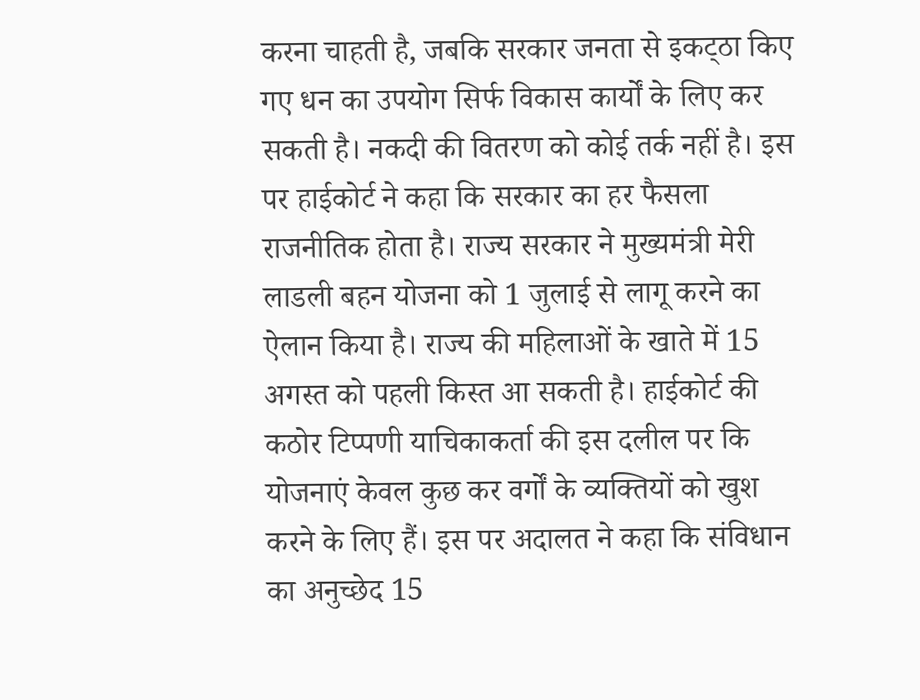करना चाहती है, जबकि सरकार जनता से इकट्‌ठा किए गए धन का उपयोग सिर्फ विकास कार्यों के लिए कर सकती है। नकदी की वितरण को कोई तर्क नहीं है। इस पर हाईकोर्ट ने कहा कि सरकार का हर फैसला राजनीतिक होता है। राज्य सरकार ने मुख्यमंत्री मेरी लाडली बहन योजना को 1 जुलाई से लागू करने का ऐलान किया है। राज्य की महिलाओं के खाते में 15 अगस्त को पहली किस्त आ सकती है। हाईकोर्ट की कठोर टिप्पणी याचिकाकर्ता की इस दलील पर कि योजनाएं केवल कुछ कर वर्गों के व्यक्तियों को खुश करने के लिए हैं। इस पर अदालत ने कहा कि संविधान का अनुच्छेद 15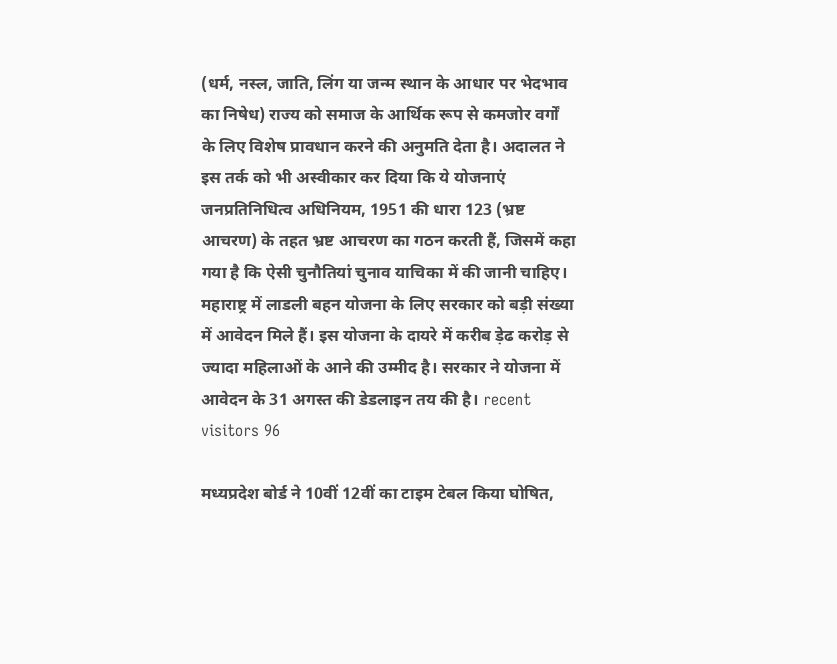(धर्म, नस्ल, जाति, लिंग या जन्म स्थान के आधार पर भेदभाव का निषेध) राज्य को समाज के आर्थिक रूप से कमजोर वर्गों के लिए विशेष प्रावधान करने की अनुमति देता है। अदालत ने इस तर्क को भी अस्वीकार कर दिया कि ये योजनाएं जनप्रतिनिधित्व अधिनियम, 1951 की धारा 123 (भ्रष्ट आचरण) के तहत भ्रष्ट आचरण का गठन करती हैं, जिसमें कहा गया है कि ऐसी चुनौतियां चुनाव याचिका में की जानी चाहिए। महाराष्ट्र में लाडली बहन योजना के लिए सरकार को बड़ी संख्या में आवेदन मिले हैं। इस योजना के दायरे में करीब ड़ेढ करोड़ से ज्यादा महिलाओं के आने की उम्मीद है। सरकार ने योजना में आवेदन के 31 अगस्त की डेडलाइन तय की है। recent visitors 96

मध्यप्रदेश बोर्ड ने 10वीं 12वीं का टाइम टेबल किया घोषित,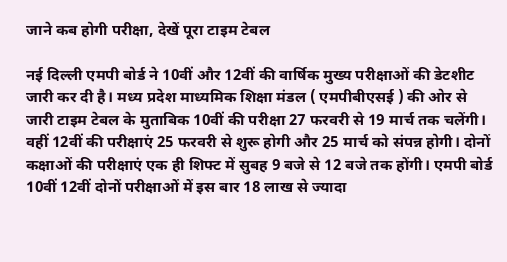जाने कब होगी परीक्षा, देखें पूरा टाइम टेबल

नई दिल्ली एमपी बोर्ड ने 10वीं और 12वीं की वार्षिक मुख्य परीक्षाओं की डेटशीट जारी कर दी है। मध्य प्रदेश माध्यमिक शिक्षा मंडल ( एमपीबीएसई ) की ओर से जारी टाइम टेबल के मुताबिक 10वीं की परीक्षा 27 फरवरी से 19 मार्च तक चलेंगी। वहीं 12वीं की परीक्षाएं 25 फरवरी से शुरू होगी और 25 मार्च को संपन्न होगी। दोनों कक्षाओं की परीक्षाएं एक ही शिफ्ट में सुबह 9 बजे से 12 बजे तक होंगी। एमपी बोर्ड 10वीं 12वीं दोनों परीक्षाओं में इस बार 18 लाख से ज्यादा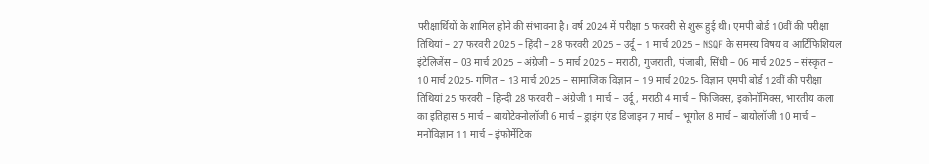परीक्षार्थियों के शामिल होने की संभावना है। वर्ष 2024 में परीक्षा 5 फरवरी से शुरू हुई थी। एमपी बोर्ड 10वीं की परीक्षा तिथियां – 27 फरवरी 2025 – हिंदी – 28 फरवरी 2025 – उर्दू – 1 मार्च 2025 – NSQF के समस्य विषय व आर्टिफिशियल इंटेलिजेंस – 03 मार्च 2025 – अंग्रेजी – 5 मार्च 2025 – मराठी, गुजराती, पंजाबी, सिंधी – 06 मार्च 2025 – संस्कृत – 10 मार्च 2025- गणित – 13 मार्च 2025 – सामाजिक विज्ञान – 19 मार्च 2025- विज्ञान एमपी बोर्ड 12वीं की परीक्षा तिथियां 25 फरवरी – हिन्दी 28 फरवरी – अंग्रेजी 1 मार्च – उर्दू, मराठी 4 मार्च – फिजिक्स, इकोनॉमिक्स, भारतीय कला का इतिहास 5 मार्च – बायोटेक्नोलॉजी 6 मार्च – ड्राइंग एंड डिजाइन 7 मार्च – भूगोल 8 मार्च – बायोलॉजी 10 मार्च – मनोविज्ञान 11 मार्च – इंफोर्मेटिक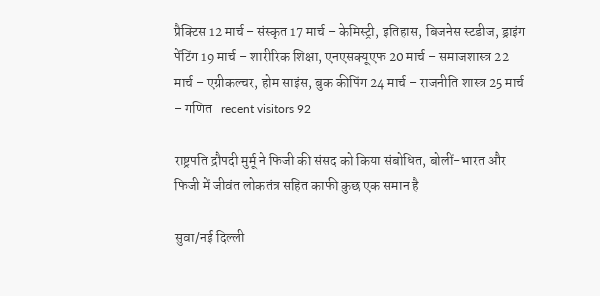प्रैक्टिस 12 मार्च – संस्कृत 17 मार्च – केमिस्ट्री, इतिहास, बिजनेस स्टडीज, ड्राइंग पेंटिंग 19 मार्च – शारीरिक शिक्षा, एनएसक्यूएफ 20 मार्च – समाजशास्त्र 22 मार्च – एग्रीकल्चर, होम साइंस, बुक कीपिंग 24 मार्च – राजनीति शास्त्र 25 मार्च – गणित   recent visitors 92

राष्ट्रपति द्रौपदी मुर्मू ने फिजी की संसद को किया संबोधित, बोलीं-भारत और फिजी में जीवंत लोकतंत्र सहित काफी कुछ एक समान है

सुवा/नई दिल्ली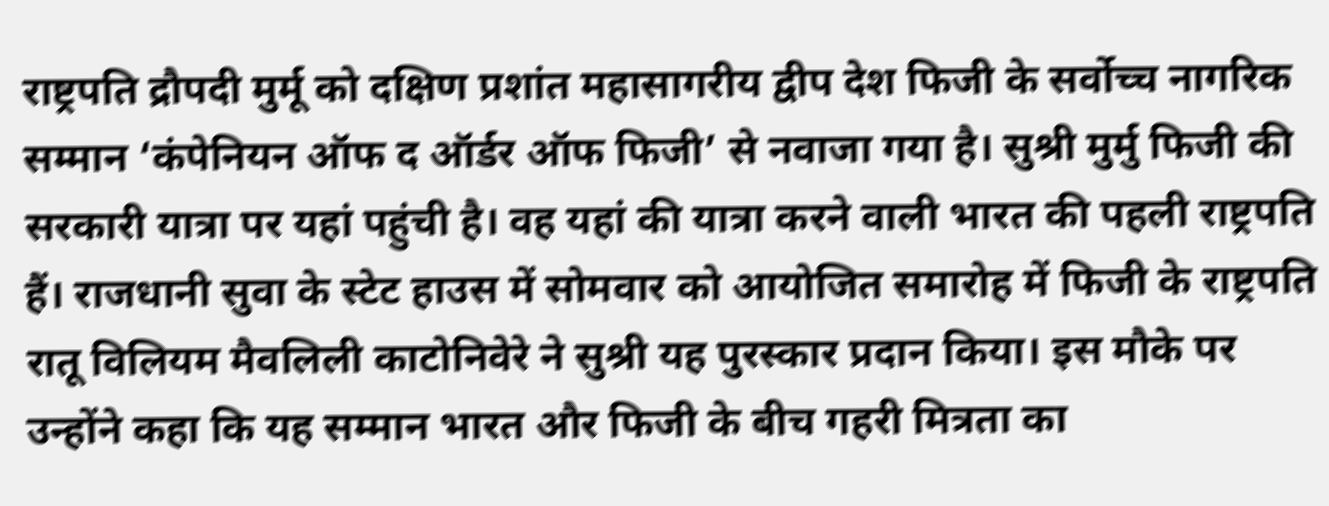राष्ट्रपति द्रौपदी मुर्मू को दक्षिण प्रशांत महासागरीय द्वीप देश फिजी के सर्वोच्च नागरिक सम्मान ‘कंपेनियन ऑफ द ऑर्डर ऑफ फिजी’ से नवाजा गया है। सुश्री मुर्मु फिजी की सरकारी यात्रा पर यहां पहुंची है। वह यहां की यात्रा करने वाली भारत की पहली राष्ट्रपति हैं। राजधानी सुवा के स्टेट हाउस में सोमवार को आयोजित समारोह में फिजी के राष्ट्रपति रातू विलियम मैवलिली काटोनिवेरे ने सुश्री यह पुरस्कार प्रदान किया। इस मौके पर उन्होंने कहा कि यह सम्मान भारत और फिजी के बीच गहरी मित्रता का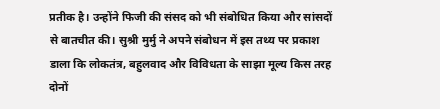प्रतीक है। उन्होंने फिजी की संसद को भी संबोधित किया और सांसदों से बातचीत की। सुश्री मुर्मु ने अपने संबोधन में इस तथ्य पर प्रकाश डाला कि लोकतंत्र, बहुलवाद और विविधता के साझा मूल्य किस तरह दोनों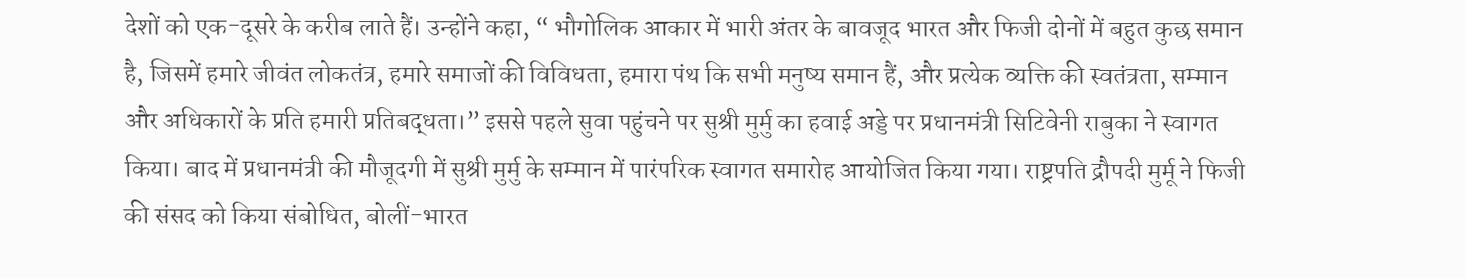देशों को एक-दूसरे के करीब लाते हैं। उन्होंने कहा, “ भौगोलिक आकार में भारी अंतर के बावजूद भारत और फिजी दोनों में बहुत कुछ समान है, जिसमें हमारे जीवंत लोकतंत्र, हमारे समाजों की विविधता, हमारा पंथ कि सभी मनुष्य समान हैं, और प्रत्येक व्यक्ति की स्वतंत्रता, सम्मान और अधिकारों के प्रति हमारी प्रतिबद्धता।” इससे पहले सुवा पहुंचने पर सुश्री मुर्मु का हवाई अड्डे पर प्रधानमंत्री सिटिवेनी राबुका ने स्वागत किया। बाद में प्रधानमंत्री की मौजूदगी में सुश्री मुर्मु के सम्मान में पारंपरिक स्वागत समारोह आयोजित किया गया। राष्ट्रपति द्रौपदी मुर्मू ने फिजी की संसद को किया संबोधित, बोलीं-भारत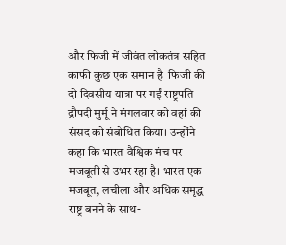और फिजी में जीवंत लोकतंत्र सहित काफी कुछ एक समान है  फिजी की दो दिवसीय यात्रा पर गईं राष्ट्रपति द्रौपदी मुर्मू ने मंगलवार को वहां की संसद को संबोधित किया। उन्होंने कहा कि भारत वैश्विक मंच पर मजबूती से उभर रहा है। भारत एक मजबूत, लचीला और अधिक समृद्ध राष्ट्र बनने के साथ-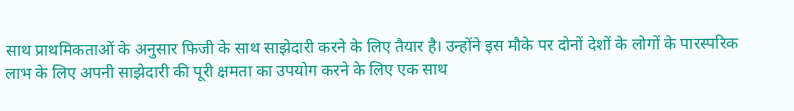साथ प्राथमिकताओं के अनुसार फिजी के साथ साझेदारी करने के लिए तैयार है। उन्होंने इस मौके पर दोनों देशों के लोगों के पारस्परिक लाभ के लिए अपनी साझेदारी की पूरी क्षमता का उपयोग करने के लिए एक साथ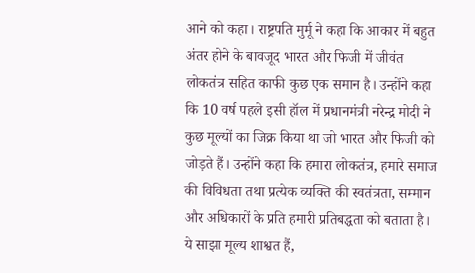आने को कहा। राष्ट्रपति मुर्मू ने कहा कि आकार में बहुत अंतर होने के बावजूद भारत और फिजी में जीवंत लोकतंत्र सहित काफी कुछ एक समान है। उन्होंने कहा कि 10 वर्ष पहले इसी हॉल में प्रधानमंत्री नरेन्द्र मोदी ने कुछ मूल्यों का जिक्र किया था जो भारत और फिजी को जोड़ते हैं। उन्होंने कहा कि हमारा लोकतंत्र, हमारे समाज की विविधता तथा प्रत्येक व्यक्ति की स्वतंत्रता, सम्मान और अधिकारों के प्रति हमारी प्रतिबद्धता को बताता है। ये साझा मूल्य शाश्वत हैं,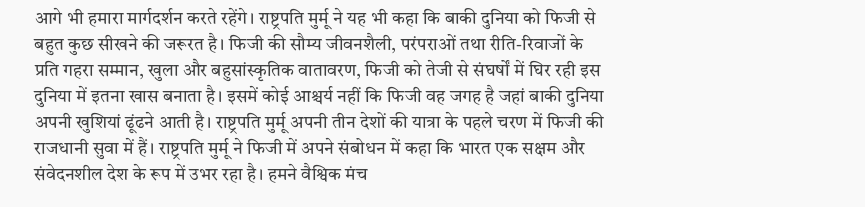आगे भी हमारा मार्गदर्शन करते रहेंगे। राष्ट्रपति मुर्मू ने यह भी कहा कि बाकी दुनिया को फिजी से बहुत कुछ सीखने की जरूरत है। फिजी की सौम्य जीवनशैली, परंपराओं तथा रीति-रिवाजों के प्रति गहरा सम्मान, खुला और बहुसांस्कृतिक वातावरण, फिजी को तेजी से संघर्षों में घिर रही इस दुनिया में इतना खास बनाता है। इसमें कोई आश्चर्य नहीं कि फिजी वह जगह है जहां बाकी दुनिया अपनी खुशियां ढूंढने आती है। राष्ट्रपति मुर्मू अपनी तीन देशों की यात्रा के पहले चरण में फिजी की राजधानी सुवा में हैं। राष्ट्रपति मुर्मू ने फिजी में अपने संबोधन में कहा कि भारत एक सक्षम और संवेदनशील देश के रूप में उभर रहा है। हमने वैश्विक मंच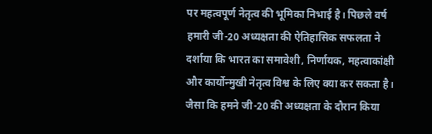पर महत्वपूर्ण नेतृत्व की भूमिका निभाई है। पिछले वर्ष हमारी जी-20 अध्यक्षता की ऐतिहासिक सफलता ने दर्शाया कि भारत का समावेशी, निर्णायक, महत्वाकांक्षी और कार्योन्मुखी नेतृत्व विश्व के लिए क्या कर सकता है। जैसा कि हमने जी-20 की अध्यक्षता के दौरान किया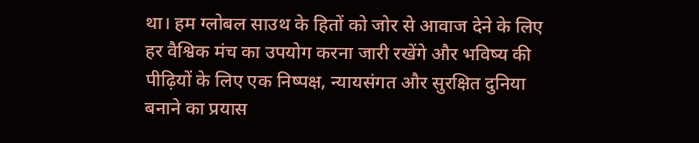था। हम ग्लोबल साउथ के हितों को जोर से आवाज देने के लिए हर वैश्विक मंच का उपयोग करना जारी रखेंगे और भविष्य की पीढ़ियों के लिए एक निष्पक्ष, न्यायसंगत और सुरक्षित दुनिया बनाने का प्रयास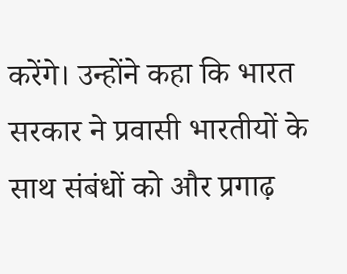करेंगे। उन्होंने कहा कि भारत सरकार ने प्रवासी भारतीयों के साथ संबंधों को और प्रगाढ़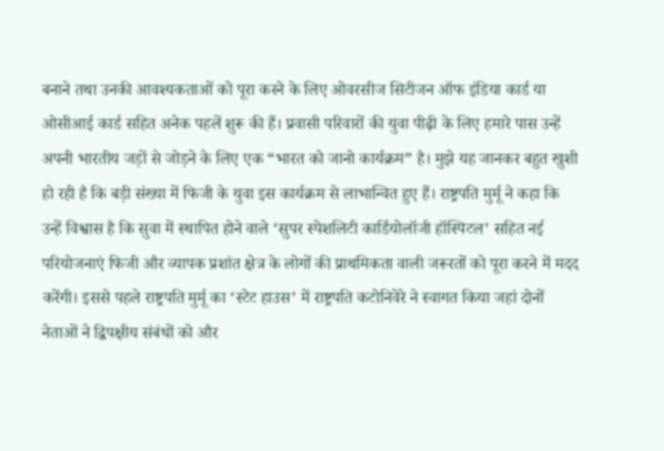बनाने तथा उनकी आवश्यकताओं को पूरा करने के लिए ओवरसीज सिटीजन ऑफ इंडिया कार्ड या ओसीआई कार्ड सहित अनेक पहलें शुरू की हैं। प्रवासी परिवारों की युवा पीढ़ी के लिए हमारे पास उन्हें अपनी भारतीय जड़ों से जोड़ने के लिए एक “भारत को जानो कार्यक्रम” है। मुझे यह जानकर बहुत खुशी हो रही है कि बड़ी संख्या में फिजी के युवा इस कार्यक्रम से लाभान्वित हुए हैं। राष्ट्रपति मुर्मू ने कहा कि उन्हें विश्वास है कि सुवा में स्थापित होने वाले ‘सुपर स्पेशलिटी कार्डियोलॉजी हॉस्पिटल’ सहित नई परियोजनाएं फिजी और व्यापक प्रशांत क्षेत्र के लोगों की प्राथमिकता वाली जरूरतों को पूरा करने में मदद करेंगी। इससे पहले राष्ट्रपति मुर्मू का ‘स्टेट हाउस’ में राष्ट्रपति कटोनिवेरे ने स्वागत किया जहां दोनों नेताओं ने द्विपक्षीय संबंधों को और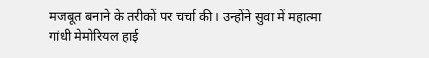मजबूत बनाने के तरीकों पर चर्चा की। उन्होंने सुवा में महात्मा गांधी मेमोरियल हाई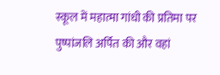स्कूल में महात्मा गांधी की प्रतिमा पर पुष्पांजलि अर्पित की और वहां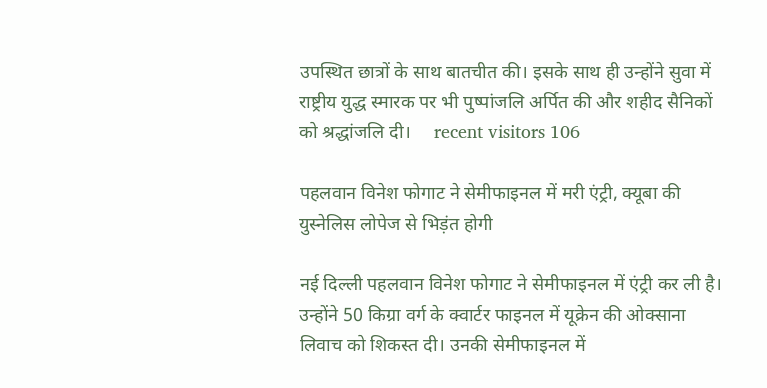उपस्थित छात्रों के साथ बातचीत की। इसके साथ ही उन्होंने सुवा में राष्ट्रीय युद्ध स्मारक पर भी पुष्पांजलि अर्पित की और शहीद सैनिकों को श्रद्धांजलि दी।     recent visitors 106

पहलवान विनेश फोगाट ने सेमीफाइनल में मरी एंट्री, क्यूबा की युस्नेलिस लोपेज से भिड़ंत होगी

नई दिल्ली पहलवान विनेश फोगाट ने सेमीफाइनल में एंट्री कर ली है। उन्होंने 50 किग्रा वर्ग के क्वार्टर फाइनल में यूक्रेन की ओक्साना लिवाच को शिकस्त दी। उनकी सेमीफाइनल में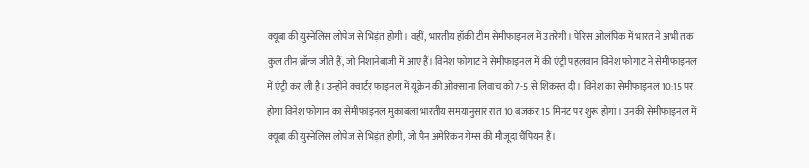क्यूबा की युस्नेलिस लोपेज से भिड़ंत होगी। वहीं, भारतीय हॉकी टीम सेमीफाइनल में उतरेगी। पेरिस ओलंपिक में भारत ने अभी तक कुल तीन ब्रॉन्ज जीते हैं, जो निशानेबाजी में आए हैं। विनेश फोगाट ने सेमीफाइनल में की एंट्री पहलवान विनेश फोगाट ने सेमीफाइनल में एंट्री कर ली है। उन्होंने क्वार्टर फाइनल में यूक्रेन की ओक्साना लिवाच को 7-5 से शिकस्त दी। विनेश का सेमीफाइनल 10:15 पर होगा विनेश फोगान का सेमीफाइनल मुकाबला भारतीय समयानुसार रात 10 बजकर 15 मिनट पर शुरू होगा। उनकी सेमीफाइनल में क्यूबा की युस्नेलिस लोपेज से भिड़ंत होगी, जो पैन अमेरिकन गेम्स की मौजूदा चैंपियन हैं।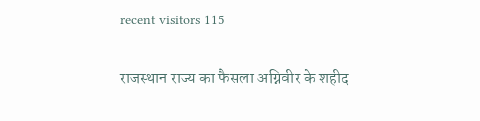recent visitors 115

राजस्थान राज्य का फैसला अग्निवीर के शहीद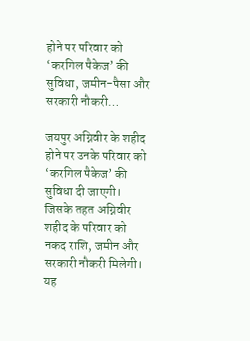होने पर परिवार को ‘करगिल पैकेज’ की सुविधा, जमीन-पैसा और सरकारी नौकरी…

जयपुर अग्निवीर के शहीद होने पर उनके परिवार को ‘करगिल पैकेज’ की सुविधा दी जाएगी। जिसके तहत अग्निवीर शहीद के परिवार को नकद राशि, जमीन और सरकारी नौकरी मिलेगी। यह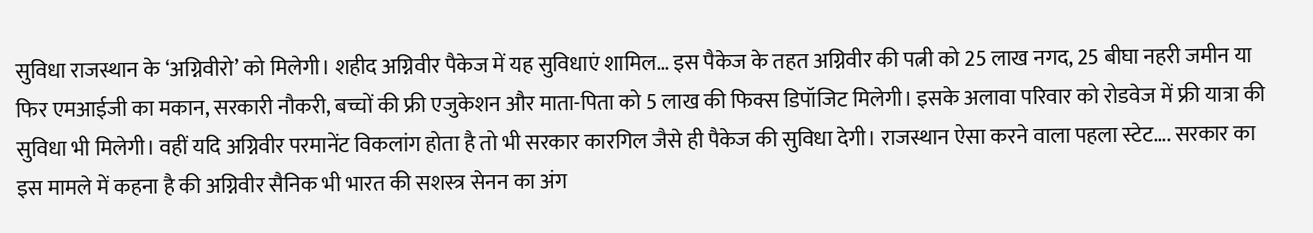सुविधा राजस्थान के ‘अग्निवीरो’ को मिलेगी। शहीद अग्निवीर पैकेज में यह सुविधाएं शामिल… इस पैकेज के तहत अग्निवीर की पत्नी को 25 लाख नगद, 25 बीघा नहरी जमीन या फिर एमआईजी का मकान, सरकारी नौकरी, बच्चों की फ्री एजुकेशन और माता-पिता को 5 लाख की फिक्स डिपॉजिट मिलेगी। इसके अलावा परिवार को रोडवेज में फ्री यात्रा की सुविधा भी मिलेगी। वहीं यदि अग्निवीर परमानेंट विकलांग होता है तो भी सरकार कारगिल जैसे ही पैकेज की सुविधा देगी। राजस्थान ऐसा करने वाला पहला स्टेट…. सरकार का इस मामले में कहना है की अग्निवीर सैनिक भी भारत की सशस्त्र सेनन का अंग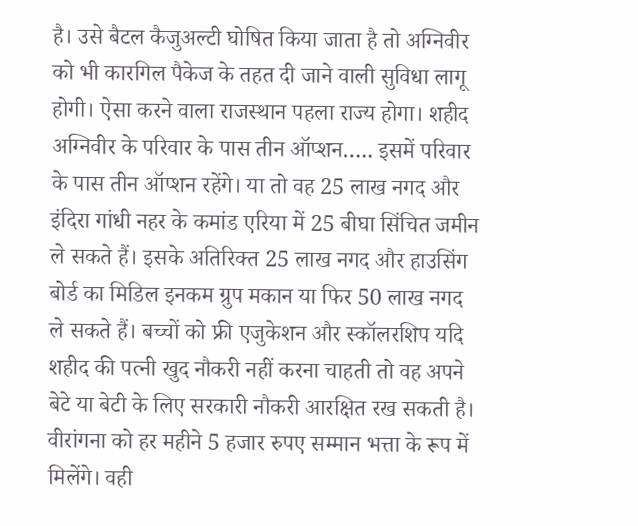है। उसे बैटल कैजुअल्टी घोषित किया जाता है तो अग्निवीर को भी कारगिल पैकेज के तहत दी जाने वाली सुविधा लागू होगी। ऐसा करने वाला राजस्थान पहला राज्य होगा। शहीद अग्निवीर के परिवार के पास तीन ऑप्शन….. इसमें परिवार के पास तीन ऑप्शन रहेंगे। या तो वह 25 लाख नगद और इंदिरा गांधी नहर के कमांड एरिया में 25 बीघा सिंचित जमीन ले सकते हैं। इसके अतिरिक्त 25 लाख नगद और हाउसिंग बोर्ड का मिडिल इनकम ग्रुप मकान या फिर 50 लाख नगद ले सकते हैं। बच्चों को फ्री एजुकेशन और स्कॉलरशिप यदि शहीद की पत्नी खुद नौकरी नहीं करना चाहती तो वह अपने बेटे या बेटी के लिए सरकारी नौकरी आरक्षित रख सकती है। वीरांगना को हर महीने 5 हजार रुपए सम्मान भत्ता के रूप में मिलेंगे। वही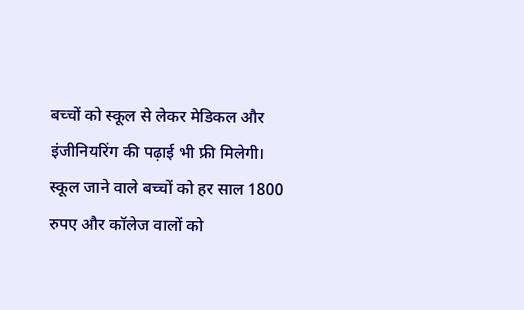बच्चों को स्कूल से लेकर मेडिकल और इंजीनियरिंग की पढ़ाई भी फ्री मिलेगी। स्कूल जाने वाले बच्चों को हर साल 1800 रुपए और कॉलेज वालों को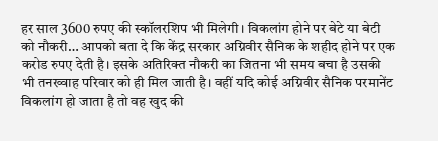हर साल 3600 रुपए की स्कॉलरशिप भी मिलेगी। विकलांग होने पर बेटे या बेटी को नौकरी… आपको बता दे कि केंद्र सरकार अग्निवीर सैनिक के शहीद होने पर एक करोड रुपए देती है। इसके अतिरिक्त नौकरी का जितना भी समय बचा है उसकी भी तनख्वाह परिवार को ही मिल जाती है। वहीं यदि कोई अग्निवीर सैनिक परमानेंट विकलांग हो जाता है तो वह खुद की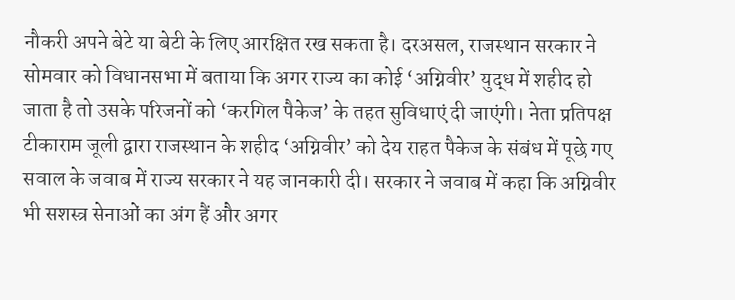नौकरी अपने बेटे या बेटी के लिए आरक्षित रख सकता है। दरअसल, राजस्थान सरकार ने सोमवार को विधानसभा में बताया कि अगर राज्य का कोई ‘अग्निवीर’ युद्ध में शहीद हो जाता है तो उसके परिजनों को ‘करगिल पैकेज’ के तहत सुविधाएं दी जाएंगी। नेता प्रतिपक्ष टीकाराम जूली द्वारा राजस्थान के शहीद ‘अग्निवीर’ को देय राहत पैकेज के संबंध में पूछे गए सवाल के जवाब में राज्य सरकार ने यह जानकारी दी। सरकार ने जवाब में कहा कि अग्निवीर भी सशस्‍त्र सेनाओं का अंग हैं और अगर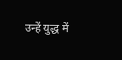उन्हें युद्ध में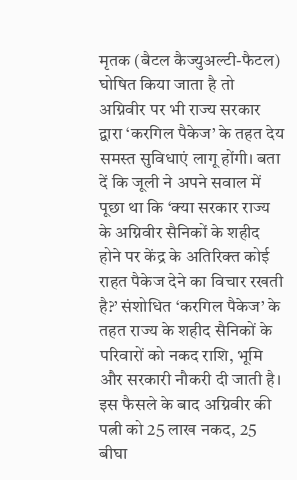मृतक (बैटल कैज्‍युअल्‍टी-फैटल) घोषित किया जाता है तो अग्निवीर पर भी राज्‍य सरकार द्वारा ‘करगिल पैकेज’ के तहत देय समस्त सुविधाएं लागू होंगी। बता दें कि जूली ने अपने सवाल में पूछा था कि ‘क्या सरकार राज्य के अग्निवीर सैनिकों के शहीद होने पर केंद्र के अतिरिक्त कोई राहत पैकेज देने का विचार रखती है?’ संशोधित ‘करगिल पैकेज’ के तहत राज्य के शहीद सैनिकों के परिवारों को नकद राशि, भूमि और सरकारी नौकरी दी जाती है। इस फैसले के बाद अग्निवीर की पत्नी को 25 लाख नकद, 25 बीघा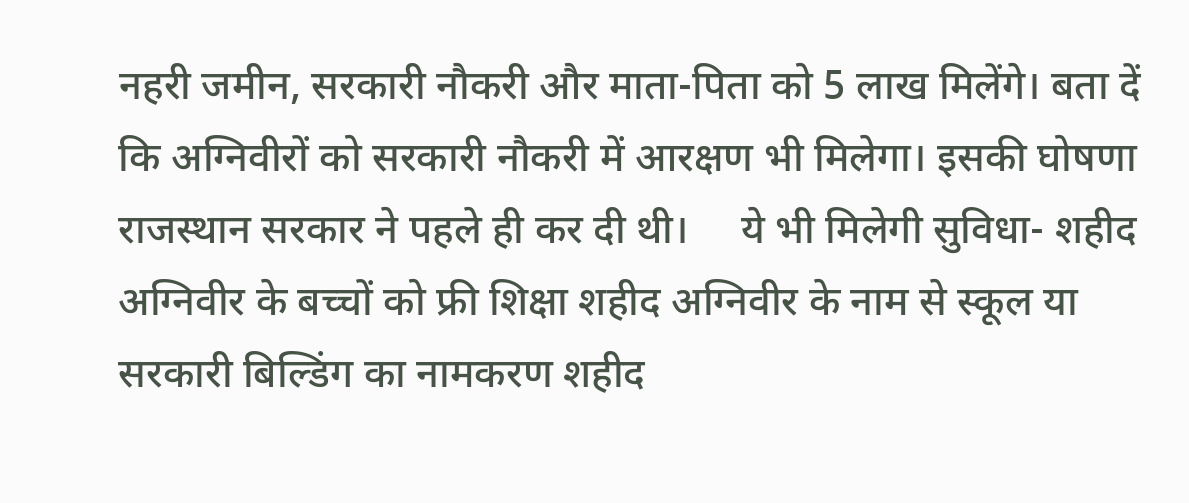नहरी जमीन, सरकारी नौकरी और माता-पिता को 5 लाख मिलेंगे। बता दें कि अग्निवीरों को सरकारी नौकरी में आरक्षण भी मिलेगा। इसकी घोषणा राजस्थान सरकार ने पहले ही कर दी थी।     ये भी मिलेगी सुविधा- शहीद अग्निवीर के बच्चों को फ्री शिक्षा शहीद अग्निवीर के नाम से स्कूल या सरकारी बिल्डिंग का नामकरण शहीद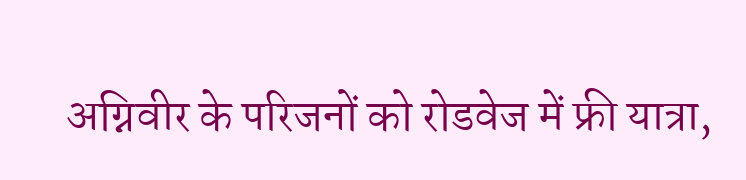अग्निवीर के परिजनों को रोडवेज में फ्री यात्रा,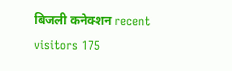बिजली कनेक्शन recent visitors 175